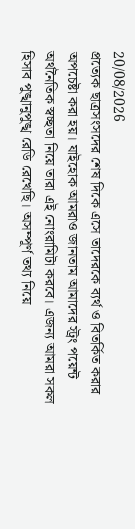20/08/2026
প্রত্যেক ছাত্রসংসদের শেষ দিকে এসে তাদেরকে ব্যর্থ ও বিতর্কিত করার অপচেষ্টা করা হয়। যাইহোক আমরাও জানতাম আমাদের স্ট্রং পয়েন্ট অর্থনৈতিক স্বচ্ছতা নিয়ে তারা এই নোংরামিটা করবে। এজন্য আমরা সকল হিসাব পুঙ্খানুপুঙ্খ রেডি রেখেছি। অসম্পূর্ণ তথ্য নিয়ে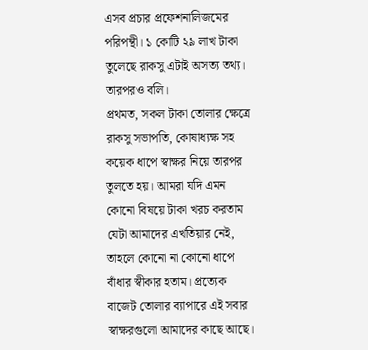এসব প্রচার প্রফেশনালিজমের পরিপন্থী। ১ কোটি ২৯ লাখ টাকা তুলেছে রাকসু এটাই অসত্য তথ্য। তারপরও বলি।
প্রথমত, সকল টাকা তোলার ক্ষেত্রে রাকসু সভাপতি, কোষাধ্যক্ষ সহ কয়েক ধাপে স্বাক্ষর নিয়ে তারপর তুলতে হয়। আমরা যদি এমন কোনো বিষয়ে টাকা খরচ করতাম যেটা আমাদের এখতিয়ার নেই, তাহলে কোনো না কোনো ধাপে বাঁধার স্বীকার হতাম। প্রত্যেক বাজেট তোলার ব্যাপারে এই সবার স্বাক্ষরগুলো আমাদের কাছে আছে।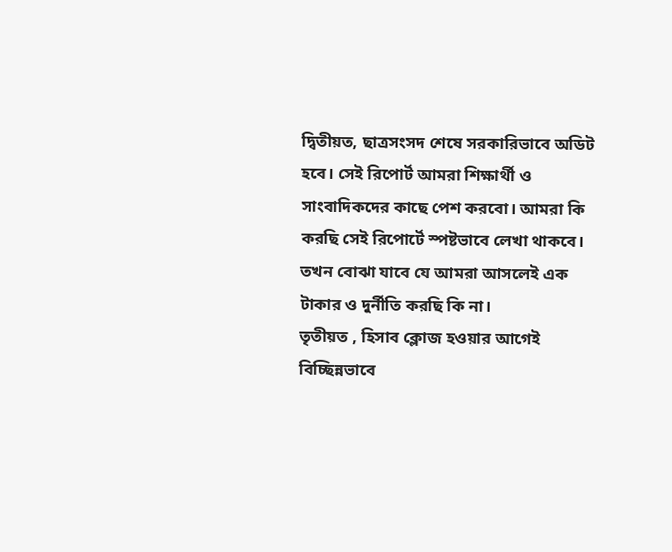দ্বিতীয়ত, ছাত্রসংসদ শেষে সরকারিভাবে অডিট হবে। সেই রিপোর্ট আমরা শিক্ষার্থী ও সাংবাদিকদের কাছে পেশ করবো। আমরা কি করছি সেই রিপোর্টে স্পষ্টভাবে লেখা থাকবে। তখন বোঝা যাবে যে আমরা আসলেই এক টাকার ও দুর্নীতি করছি কি না।
তৃতীয়ত , হিসাব ক্লোজ হওয়ার আগেই বিচ্ছিন্নভাবে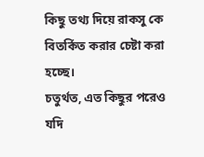কিছু তথ্য দিয়ে রাকসু কে বিতর্কিত করার চেষ্টা করা হচ্ছে।
চতুর্থত, এত কিছুর পরেও যদি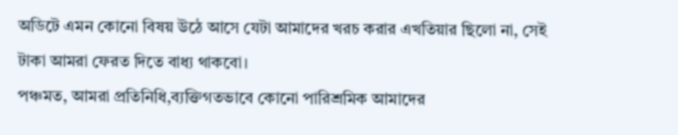অডিটে এমন কোনো বিষয় উঠে আসে যেটা আমাদের খরচ করার এখতিয়ার ছিলো না, সেই টাকা আমরা ফেরত দিতে বাধ্য থাকবো।
পঞ্চমত, আমরা প্রতিনিধি,ব্যক্তিগতভাবে কোনো পারিশ্রমিক আমাদের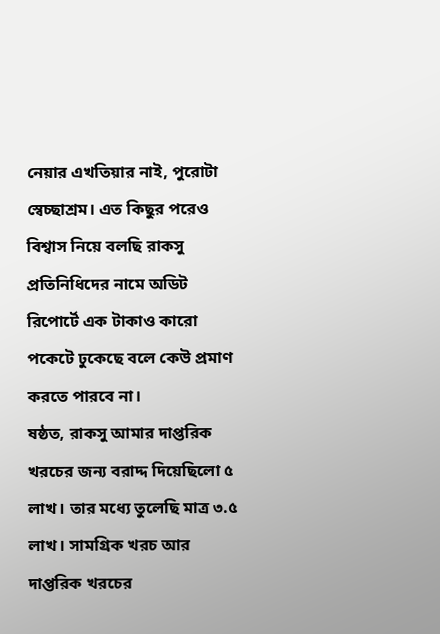নেয়ার এখতিয়ার নাই, পুরোটা স্বেচ্ছাশ্রম। এত কিছুর পরেও বিশ্বাস নিয়ে বলছি রাকসু প্রতিনিধিদের নামে অডিট রিপোর্টে এক টাকাও কারো পকেটে ঢুকেছে বলে কেউ প্রমাণ করতে পারবে না।
ষষ্ঠত, রাকসু আমার দাপ্তরিক খরচের জন্য বরাদ্দ দিয়েছিলো ৫ লাখ। তার মধ্যে তুলেছি মাত্র ৩.৫ লাখ। সামগ্রিক খরচ আর দাপ্তরিক খরচের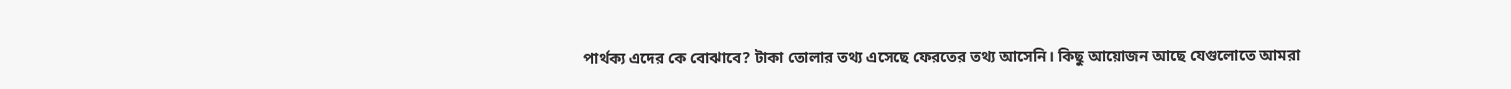পার্থক্য এদের কে বোঝাবে? টাকা তোলার তথ্য এসেছে ফেরতের তথ্য আসেনি। কিছু আয়োজন আছে যেগুলোতে আমরা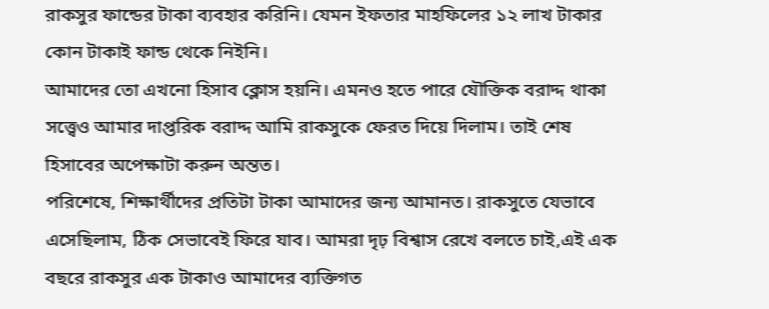রাকসুর ফান্ডের টাকা ব্যবহার করিনি। যেমন ইফতার মাহফিলের ১২ লাখ টাকার কোন টাকাই ফান্ড থেকে নিইনি।
আমাদের তো এখনো হিসাব ক্লোস হয়নি। এমনও হতে পারে যৌক্তিক বরাদ্দ থাকা সত্ত্বেও আমার দাপ্তরিক বরাদ্দ আমি রাকসুকে ফেরত দিয়ে দিলাম। তাই শেষ হিসাবের অপেক্ষাটা করুন অন্তত।
পরিশেষে, শিক্ষার্থীদের প্রতিটা টাকা আমাদের জন্য আমানত। রাকসুতে যেভাবে এসেছিলাম, ঠিক সেভাবেই ফিরে যাব। আমরা দৃঢ় বিশ্বাস রেখে বলতে চাই,এই এক বছরে রাকসুর এক টাকাও আমাদের ব্যক্তিগত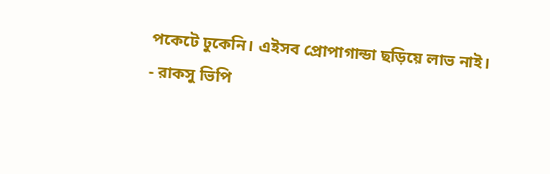পকেটে ঢুকেনি। এইসব প্রোপাগান্ডা ছড়িয়ে লাভ নাই।
- রাকসু ভিপি